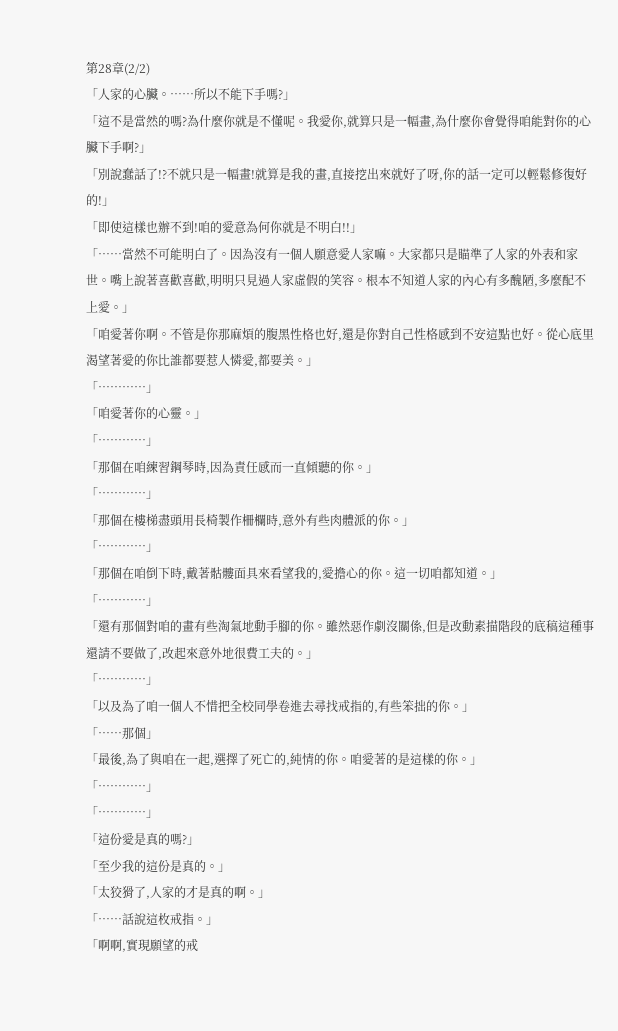第28章(2/2)
「人家的心臟。……所以不能下手嗎?」
「這不是當然的嗎?為什麼你就是不懂呢。我愛你,就算只是一幅畫,為什麼你會覺得咱能對你的心臟下手啊?」
「別說蠢話了!?不就只是一幅畫!就算是我的畫,直接挖出來就好了呀,你的話一定可以輕鬆修復好的!」
「即使這樣也辦不到!咱的愛意為何你就是不明白!!」
「……當然不可能明白了。因為沒有一個人願意愛人家嘛。大家都只是瞄準了人家的外表和家世。嘴上說著喜歡喜歡,明明只見過人家虛假的笑容。根本不知道人家的內心有多醜陋,多麼配不上愛。」
「咱愛著你啊。不管是你那麻煩的腹黑性格也好,還是你對自己性格感到不安這點也好。從心底里渴望著愛的你比誰都要惹人憐愛,都要美。」
「…………」
「咱愛著你的心靈。」
「…………」
「那個在咱練習鋼琴時,因為責任感而一直傾聽的你。」
「…………」
「那個在樓梯盡頭用長椅製作柵欄時,意外有些肉體派的你。」
「…………」
「那個在咱倒下時,戴著骷髏面具來看望我的,愛擔心的你。這一切咱都知道。」
「…………」
「還有那個對咱的畫有些淘氣地動手腳的你。雖然惡作劇沒關係,但是改動素描階段的底稿這種事還請不要做了,改起來意外地很費工夫的。」
「…………」
「以及為了咱一個人不惜把全校同學卷進去尋找戒指的,有些笨拙的你。」
「……那個」
「最後,為了與咱在一起,選擇了死亡的,純情的你。咱愛著的是這樣的你。」
「…………」
「…………」
「這份愛是真的嗎?」
「至少我的這份是真的。」
「太狡猾了,人家的才是真的啊。」
「……話說這枚戒指。」
「啊啊,實現願望的戒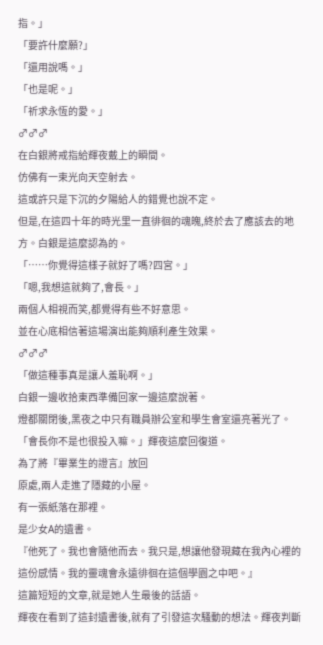指。」
「要許什麼願?」
「還用說嗎。」
「也是呢。」
「祈求永恆的愛。」
♂♂♂
在白銀將戒指給輝夜戴上的瞬間。
仿佛有一束光向天空射去。
這或許只是下沉的夕陽給人的錯覺也說不定。
但是,在這四十年的時光里一直徘徊的魂魄,終於去了應該去的地方。白銀是這麼認為的。
「……你覺得這樣子就好了嗎?四宮。」
「嗯,我想這就夠了,會長。」
兩個人相視而笑,都覺得有些不好意思。
並在心底相信著這場演出能夠順利產生效果。
♂♂♂
「做這種事真是讓人羞恥啊。」
白銀一邊收拾東西準備回家一邊這麼說著。
燈都關閉後,黑夜之中只有職員辦公室和學生會室還亮著光了。
「會長你不是也很投入嘛。」輝夜這麼回復道。
為了將『畢業生的證言』放回
原處,兩人走進了隱藏的小屋。
有一張紙落在那裡。
是少女A的遺書。
『他死了。我也會隨他而去。我只是,想讓他發現藏在我內心裡的這份感情。我的靈魂會永遠徘徊在這個學園之中吧。』
這篇短短的文章,就是她人生最後的話語。
輝夜在看到了這封遺書後,就有了引發這次騷動的想法。輝夜判斷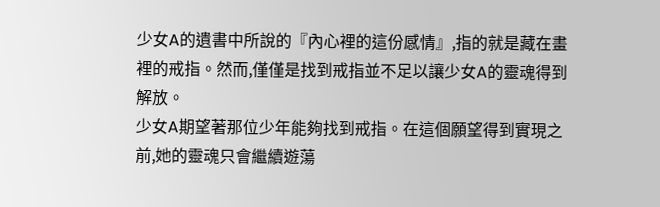少女A的遺書中所說的『內心裡的這份感情』,指的就是藏在畫裡的戒指。然而,僅僅是找到戒指並不足以讓少女A的靈魂得到解放。
少女A期望著那位少年能夠找到戒指。在這個願望得到實現之前,她的靈魂只會繼續遊蕩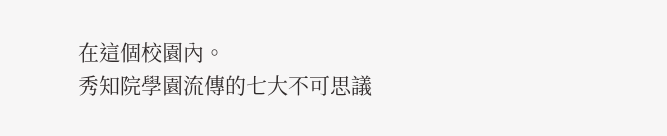在這個校園內。
秀知院學園流傳的七大不可思議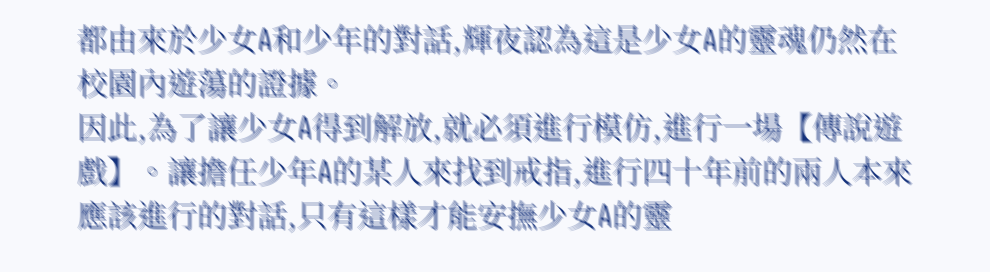都由來於少女A和少年的對話,輝夜認為這是少女A的靈魂仍然在校園內遊蕩的證據。
因此,為了讓少女A得到解放,就必須進行模仿,進行一場【傳說遊戲】。讓擔任少年A的某人來找到戒指,進行四十年前的兩人本來應該進行的對話,只有這樣才能安撫少女A的靈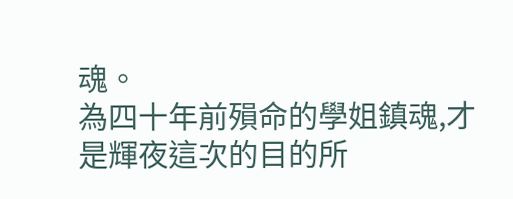魂。
為四十年前殞命的學姐鎮魂,才是輝夜這次的目的所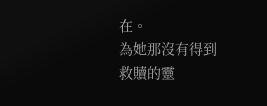在。
為她那沒有得到救贖的靈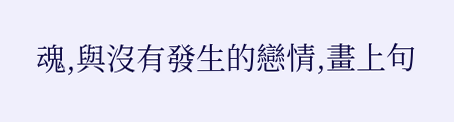魂,與沒有發生的戀情,畫上句